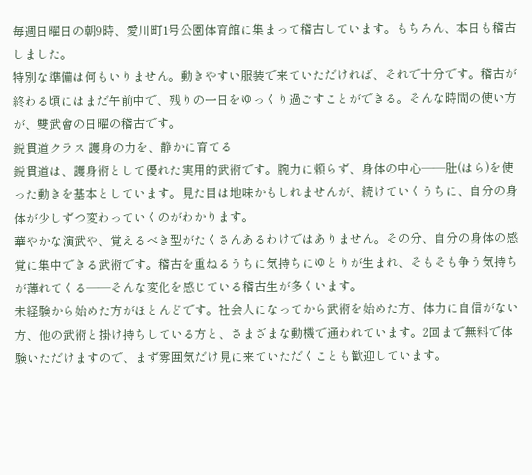毎週日曜日の朝9時、愛川町1号公園体育館に集まって稽古しています。もちろん、本日も稽古しました。
特別な準備は何もいりません。動きやすい服装で来ていただければ、それで十分です。稽古が終わる頃にはまだ午前中で、残りの一日をゆっくり過ごすことができる。そんな時間の使い方が、雙武會の日曜の稽古です。
鋭貫道クラス 護身の力を、静かに育てる
鋭貫道は、護身術として優れた実用的武術です。腕力に頼らず、身体の中心——肚(はら)を使った動きを基本としています。見た目は地味かもしれませんが、続けていくうちに、自分の身体が少しずつ変わっていくのがわかります。
華やかな演武や、覚えるべき型がたくさんあるわけではありません。その分、自分の身体の感覚に集中できる武術です。稽古を重ねるうちに気持ちにゆとりが生まれ、そもそも争う気持ちが薄れてくる——そんな変化を感じている稽古生が多くいます。
未経験から始めた方がほとんどです。社会人になってから武術を始めた方、体力に自信がない方、他の武術と掛け持ちしている方と、さまざまな動機で通われています。2回まで無料で体験いただけますので、まず雰囲気だけ見に来ていただくことも歓迎しています。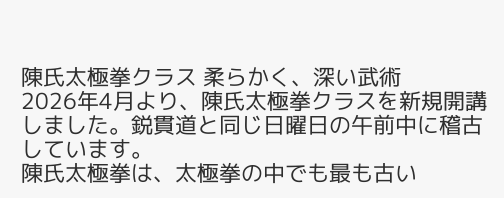陳氏太極拳クラス 柔らかく、深い武術
2026年4月より、陳氏太極拳クラスを新規開講しました。鋭貫道と同じ日曜日の午前中に稽古しています。
陳氏太極拳は、太極拳の中でも最も古い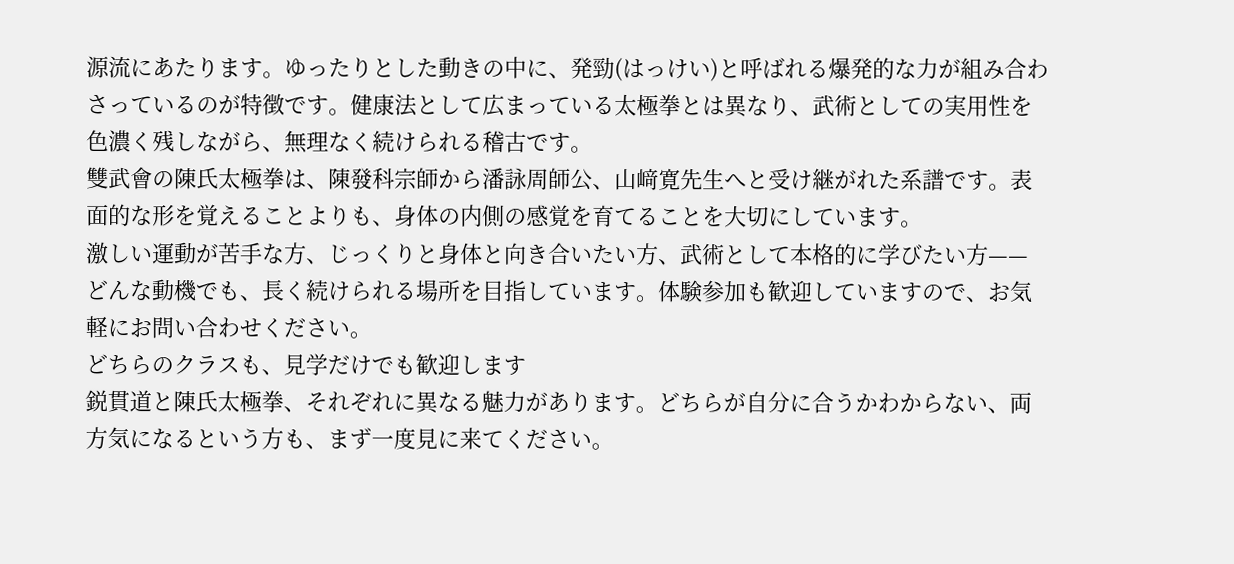源流にあたります。ゆったりとした動きの中に、発勁(はっけい)と呼ばれる爆発的な力が組み合わさっているのが特徴です。健康法として広まっている太極拳とは異なり、武術としての実用性を色濃く残しながら、無理なく続けられる稽古です。
雙武會の陳氏太極拳は、陳發科宗師から潘詠周師公、山﨑寛先生へと受け継がれた系譜です。表面的な形を覚えることよりも、身体の内側の感覚を育てることを大切にしています。
激しい運動が苦手な方、じっくりと身体と向き合いたい方、武術として本格的に学びたい方——どんな動機でも、長く続けられる場所を目指しています。体験参加も歓迎していますので、お気軽にお問い合わせください。
どちらのクラスも、見学だけでも歓迎します
鋭貫道と陳氏太極拳、それぞれに異なる魅力があります。どちらが自分に合うかわからない、両方気になるという方も、まず一度見に来てください。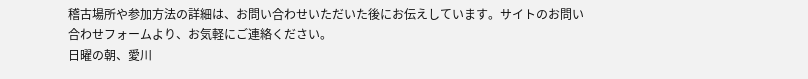稽古場所や参加方法の詳細は、お問い合わせいただいた後にお伝えしています。サイトのお問い合わせフォームより、お気軽にご連絡ください。
日曜の朝、愛川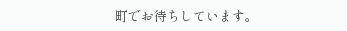町でお待ちしています。